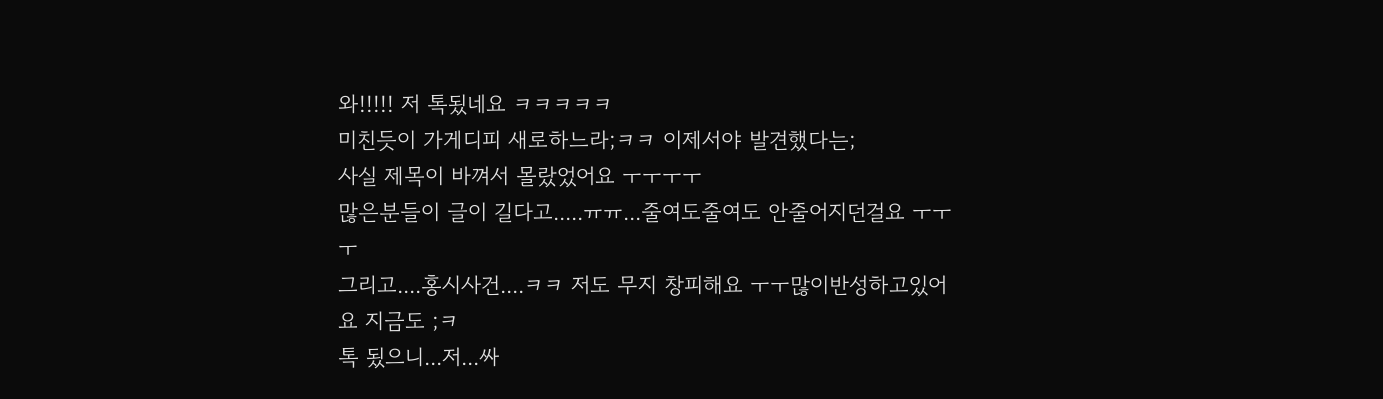와!!!!! 저 톡됬네요 ㅋㅋㅋㅋㅋ
미친듯이 가게디피 새로하느라;ㅋㅋ 이제서야 발견했다는;
사실 제목이 바껴서 몰랐었어요 ㅜㅜㅜㅜ
많은분들이 글이 길다고.....ㅠㅠ...줄여도줄여도 안줄어지던걸요 ㅜㅜㅜ
그리고....홍시사건....ㅋㅋ 저도 무지 창피해요 ㅜㅜ많이반성하고있어요 지금도 ;ㅋ
톡 됬으니...저...싸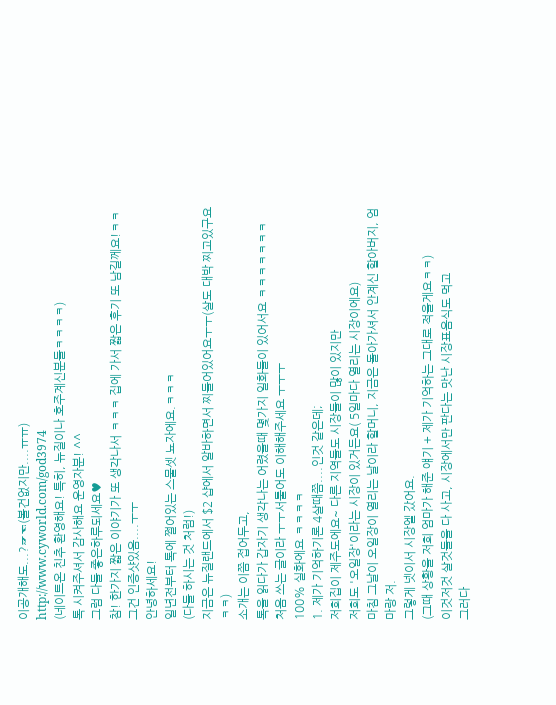이공개해도...?☞☜(볼건없지만....ㅠㅠ)
http://www.cyworld.com/god3974
(네이트온 친추 환영해요! 특히, 뉴질이나 호주계신분들ㅋㅋㅋㅋ)
톡 시켜주셔서 감사해요 운영자분! ^^
그럼 다들 좋은하루되세요♥
참! 한가지 짧은 이야기가 또 생각나서 ㅋㅋㅋ 집에 가서 짧은 후기 또 남길께요!ㅋㅋ
그건 인증샷있음....ㅜㅜ
안녕하세요!
일년전부터 톡에 쩔어있는 스물셋 뇨자에요.ㅋㅋㅋ
(다들 하시는 것 처럼!)
지금은 뉴질랜드에서 $2 샵에서 알바하면서 찌들어있어요ㅜㅜ(살도 대박 찌고있구요 ㅋㅋ)
소개는 이쯤 접어두고,
톡을 읽다가 갑자기 생각나는 어렸을때 몇가지 일화들이 있어서요 ㅋㅋㅋㅋㅋㅋㅋ
처음 쓰는 글이라 ㅜㅜ서툴어도 이해해주세요 ㅜㅜㅜ
100% 실화에요 ㅋㅋㅋㅋ
1. 제가 기억하기론 4살때쯤....인것 같은데;
저희집이 제주도에요~ 다른 지역들도 시장들이 많이 있지만
저희도 '오일장'이라는 시장이 있거든요( 5일마다 열리는 시장이에요)
마침 그날이 오일장이 열리는 날이라 할머니, 지금은 돌아가셔서 안계신 할아버지, 엄마랑 저.
그렇게 넷이서 시장엘 갔어요.
(그때 상황을 저희 엄마가 해준 얘기 + 제가 기억하는 그대로 적을게요ㅋㅋ)
이것저것 살것들을 다 사고, 시장에서만 판다는 맛난 시장표음식도 먹고
그러다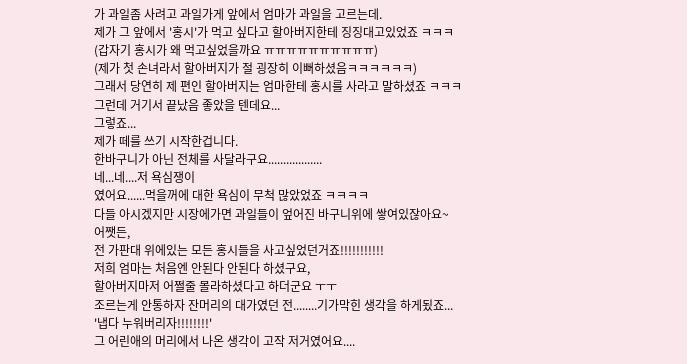가 과일좀 사려고 과일가게 앞에서 엄마가 과일을 고르는데.
제가 그 앞에서 '홍시'가 먹고 싶다고 할아버지한테 징징대고있었죠 ㅋㅋㅋ
(갑자기 홍시가 왜 먹고싶었을까요 ㅠㅠㅠㅠㅠㅠㅠㅠㅠㅠ)
(제가 첫 손녀라서 할아버지가 절 굉장히 이뻐하셨음ㅋㅋㅋㅋㅋㅋ)
그래서 당연히 제 편인 할아버지는 엄마한테 홍시를 사라고 말하셨죠 ㅋㅋㅋ
그런데 거기서 끝났음 좋았을 텐데요...
그렇죠...
제가 떼를 쓰기 시작한겁니다.
한바구니가 아닌 전체를 사달라구요..................
네...네....저 욕심쟁이
였어요......먹을꺼에 대한 욕심이 무척 많았었죠 ㅋㅋㅋㅋ
다들 아시겠지만 시장에가면 과일들이 엎어진 바구니위에 쌓여있잖아요~
어쨋든,
전 가판대 위에있는 모든 홍시들을 사고싶었던거죠!!!!!!!!!!!
저희 엄마는 처음엔 안된다 안된다 하셨구요,
할아버지마저 어쩔줄 몰라하셨다고 하더군요 ㅜㅜ
조르는게 안통하자 잔머리의 대가였던 전........기가막힌 생각을 하게됬죠...
'냅다 누워버리자!!!!!!!!'
그 어린애의 머리에서 나온 생각이 고작 저거였어요....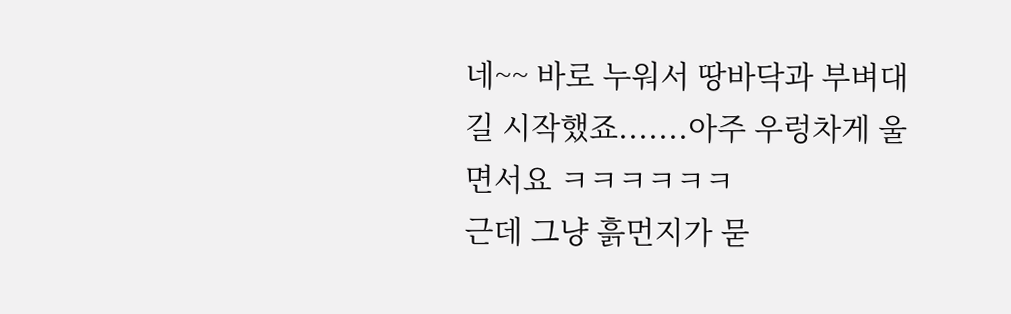네~~ 바로 누워서 땅바닥과 부벼대길 시작했죠.......아주 우렁차게 울면서요 ㅋㅋㅋㅋㅋㅋ
근데 그냥 흙먼지가 묻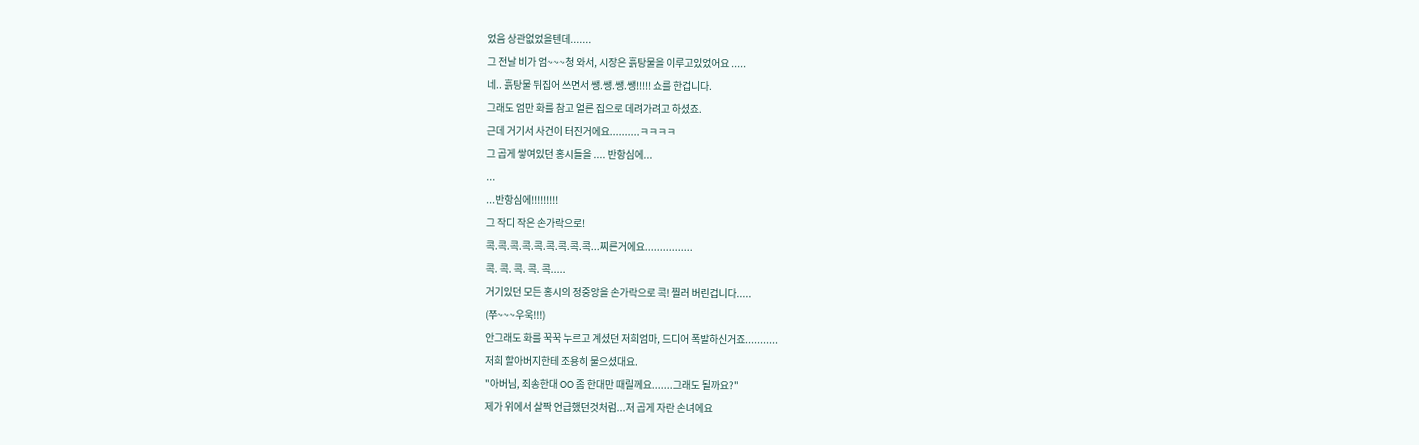었음 상관없었을텐데.......
그 전날 비가 엄~~~청 와서, 시장은 흙탕물을 이루고있었어요 .....
네.. 흙탕물 뒤집어 쓰면서 쌩.쌩.쌩.쌩!!!!! 쇼를 한겁니다.
그래도 엄만 화를 참고 얼른 집으로 데려가려고 하셨죠.
근데 거기서 사건이 터진거에요..........ㅋㅋㅋㅋ
그 곱게 쌓여있던 홍시들을 .... 반항심에...
...
...반항심에!!!!!!!!!
그 작디 작은 손가락으로!
콕.콕.콕.콕.콕.콕.콕.콕.콕...찌른거에요................
콕. 콕. 콕. 콕. 콕.....
거기있던 모든 홍시의 정중앙을 손가락으로 콕! 찔러 버린겁니다.....
(쭈~~~우욱!!!)
안그래도 화를 꾹꾹 누르고 계셨던 저희엄마, 드디어 폭발하신거죠...........
저희 할아버지한테 조용히 물으셨대요.
"아버님, 죄송한대 OO 좀 한대만 때릴께요.......그래도 될까요?"
제가 위에서 살짝 언급했던것처럼...저 곱게 자란 손녀에요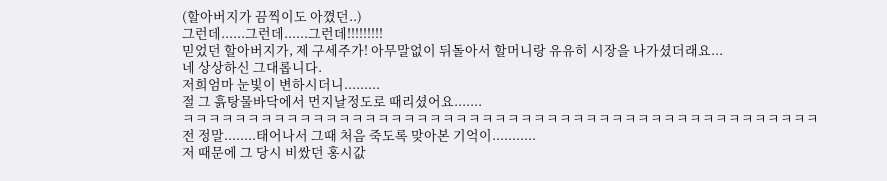(할아버지가 끔찍이도 아꼈던..)
그런데......그런데......그런데!!!!!!!!!
믿었던 할아버지가, 제 구세주가! 아무말없이 뒤돌아서 할머니랑 유유히 시장을 나가셨더래요...
네 상상하신 그대롭니다.
저희엄마 눈빛이 변하시더니.........
절 그 흙탕물바닥에서 먼지날정도로 때리셨어요.......
ㅋㅋㅋㅋㅋㅋㅋㅋㅋㅋㅋㅋㅋㅋㅋㅋㅋㅋㅋㅋㅋㅋㅋㅋㅋㅋㅋㅋㅋㅋㅋㅋㅋㅋㅋㅋㅋㅋㅋㅋㅋㅋㅋㅋㅋㅋㅋㅋㅋ
전 정말........태어나서 그때 처음 죽도록 맞아본 기억이...........
저 때문에 그 당시 비쌌던 홍시값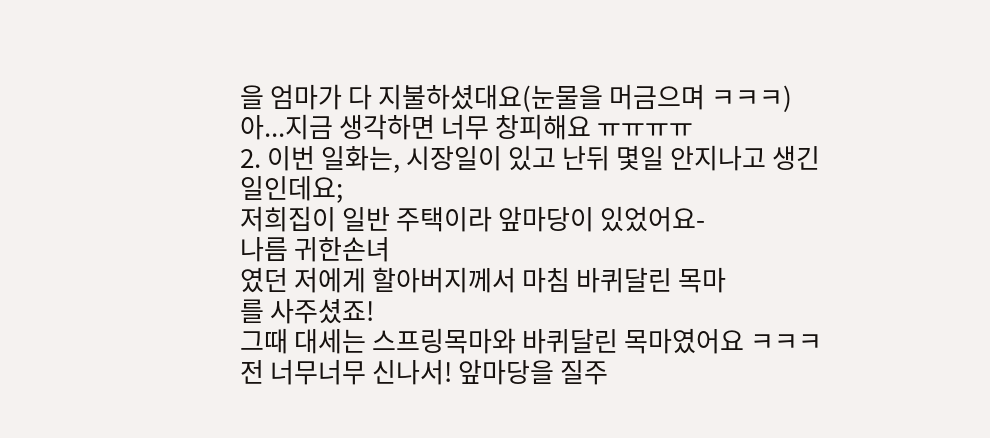을 엄마가 다 지불하셨대요(눈물을 머금으며 ㅋㅋㅋ)
아...지금 생각하면 너무 창피해요 ㅠㅠㅠㅠ
2. 이번 일화는, 시장일이 있고 난뒤 몇일 안지나고 생긴 일인데요;
저희집이 일반 주택이라 앞마당이 있었어요-
나름 귀한손녀
였던 저에게 할아버지께서 마침 바퀴달린 목마
를 사주셨죠!
그때 대세는 스프링목마와 바퀴달린 목마였어요 ㅋㅋㅋ
전 너무너무 신나서! 앞마당을 질주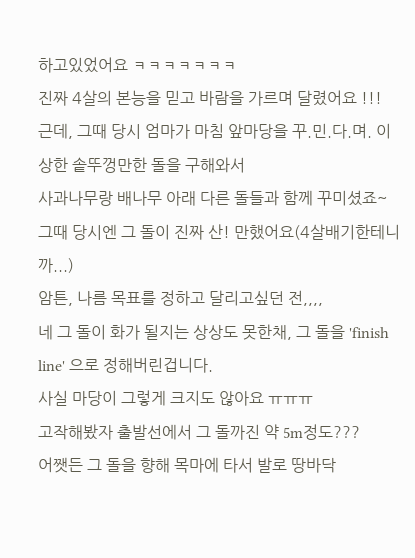하고있었어요 ㅋㅋㅋㅋㅋㅋㅋ
진짜 4살의 본능을 믿고 바람을 가르며 달렸어요 !!!
근데, 그때 당시 엄마가 마침 앞마당을 꾸.민.다.며. 이상한 솥뚜껑만한 돌을 구해와서
사과나무랑 배나무 아래 다른 돌들과 함께 꾸미셨죠~
그때 당시엔 그 돌이 진짜 산! 만했어요(4살배기한테니까...)
암튼, 나름 목표를 정하고 달리고싶던 전,,,,
네 그 돌이 화가 될지는 상상도 못한채, 그 돌을 'finish line' 으로 정해버린겁니다.
사실 마당이 그렇게 크지도 않아요 ㅠㅠㅠ
고작해봤자 출발선에서 그 돌까진 약 5m정도???
어쨋든 그 돌을 향해 목마에 타서 발로 땅바닥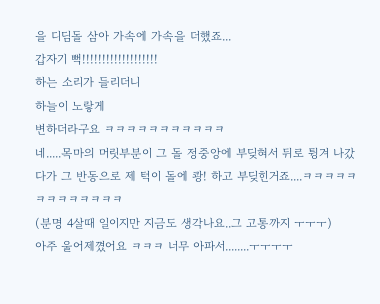을 디딤돌 삼아 가속에 가속을 더했죠...
갑자기 뻑!!!!!!!!!!!!!!!!!!!
하는 소리가 들리더니
하늘이 노랗게
변하더라구요 ㅋㅋㅋㅋㅋㅋㅋㅋㅋㅋㅋ
네.....목마의 머릿부분이 그 돌 정중앙에 부딪혀서 뒤로 튕겨 나갔다가 그 반동으로 제 턱이 돌에 쾅! 하고 부딪힌거죠....ㅋㅋㅋㅋㅋㅋㅋㅋㅋㅋㅋㅋㅋ
(분명 4살때 일이지만 지금도 생각나요..그 고통까지 ㅜㅜㅜ)
아주 울어제꼈어요 ㅋㅋㅋ 너무 아파서........ㅜㅜㅜㅜ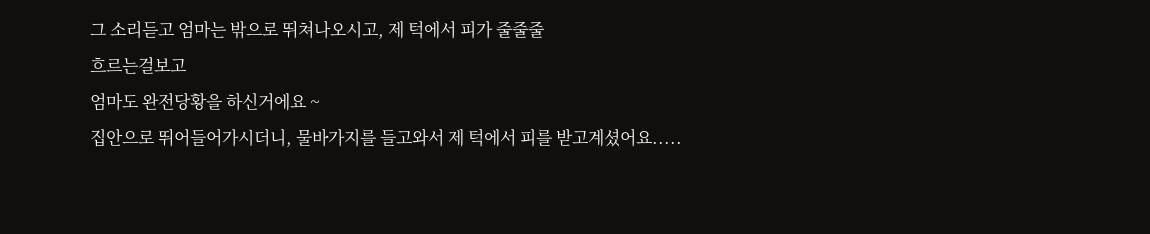그 소리듣고 엄마는 밖으로 뛰쳐나오시고, 제 턱에서 피가 줄줄줄
흐르는걸보고
엄마도 완전당황을 하신거에요 ~
집안으로 뛰어들어가시더니, 물바가지를 들고와서 제 턱에서 피를 받고계셨어요.....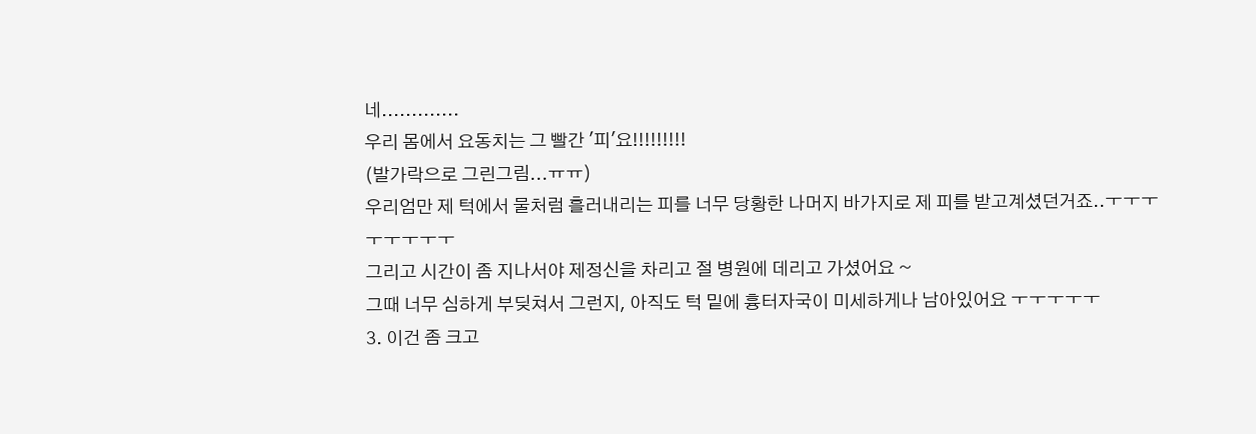네.............
우리 몸에서 요동치는 그 빨간 '피'요!!!!!!!!!
(발가락으로 그린그림...ㅠㅠ)
우리엄만 제 턱에서 물처럼 흘러내리는 피를 너무 당황한 나머지 바가지로 제 피를 받고계셨던거죠..ㅜㅜㅜㅜㅜㅜㅜㅜ
그리고 시간이 좀 지나서야 제정신을 차리고 절 병원에 데리고 가셨어요 ~
그때 너무 심하게 부딪쳐서 그런지, 아직도 턱 밑에 흉터자국이 미세하게나 남아있어요 ㅜㅜㅜㅜㅜ
3. 이건 좀 크고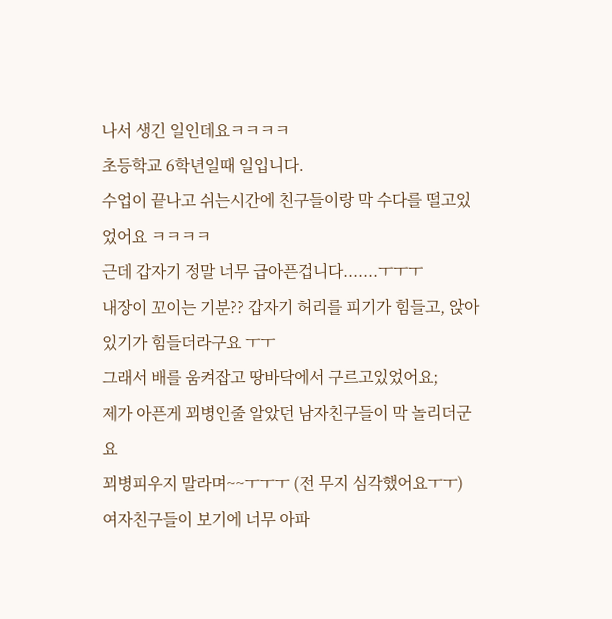나서 생긴 일인데요ㅋㅋㅋㅋ
초등학교 6학년일때 일입니다.
수업이 끝나고 쉬는시간에 친구들이랑 막 수다를 떨고있었어요 ㅋㅋㅋㅋ
근데 갑자기 정말 너무 급아픈겁니다.......ㅜㅜㅜ
내장이 꼬이는 기분?? 갑자기 허리를 피기가 힘들고, 앉아있기가 힘들더라구요 ㅜㅜ
그래서 배를 움켜잡고 땅바닥에서 구르고있었어요;
제가 아픈게 꾀병인줄 알았던 남자친구들이 막 놀리더군요
꾀병피우지 말라며~~ㅜㅜㅜ (전 무지 심각했어요ㅜㅜ)
여자친구들이 보기에 너무 아파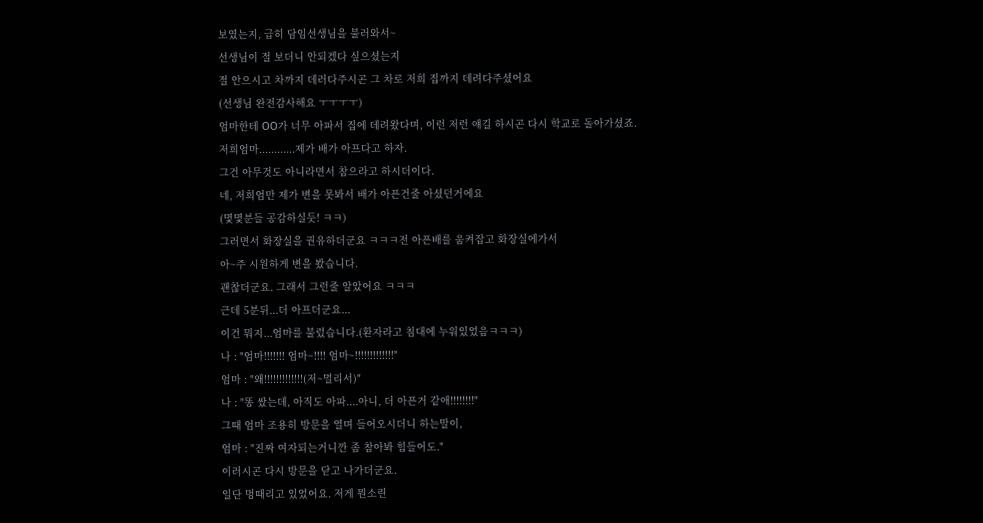보였는지, 급히 담임선생님을 불러와서~
선생님이 절 보더니 안되겠다 싶으셨는지
절 안으시고 차까지 데러다주시곤 그 차로 저희 집까지 데려다주셨어요
(선생님 완전감사해요 ㅜㅜㅜㅜ)
엄마한테 OO가 너무 아파서 집에 데려왔다며, 이런 저런 얘길 하시곤 다시 학교로 돌아가셨죠.
저희엄마............제가 배가 아프다고 하자.
그건 아무것도 아니라면서 참으라고 하시더이다.
네, 저희엄만 제가 변을 못봐서 배가 아픈건줄 아셨던거에요
(몇몇분들 공감하실듯! ㅋㅋ)
그러면서 화장실을 권유하더군요 ㅋㅋㅋ전 아픈배를 움켜잡고 화장실에가서
아~주 시원하게 변을 봤습니다.
괜찮더군요. 그래서 그런줄 알았어요 ㅋㅋㅋ
근데 5분뒤...더 아프더군요...
이건 뭐지...엄마를 불렀습니다.(환자라고 침대에 누워있었음ㅋㅋㅋ)
나 : "엄마!!!!!!! 엄마~!!!! 엄마~!!!!!!!!!!!!!"
엄마 : "왜!!!!!!!!!!!!!(저~멀리서)"
나 : "똥 쌌는데, 아직도 아파....아니, 더 아픈거 같애!!!!!!!!"
그때 엄마 조용히 방문을 열며 들어오시더니 하는말이,
엄마 : "진짜 여자되는거니깐 좀 참아봐 힘들어도."
이러시곤 다시 방문을 닫고 나가더군요.
일단 멍때리고 있었어요. 저게 뭔소린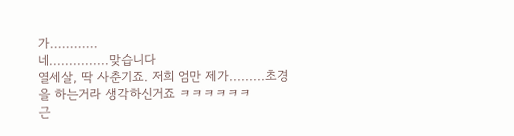가............
네...............맞습니다
열세살, 딱 사춘기죠. 저희 엄만 제가.........초경
을 하는거라 생각하신거죠 ㅋㅋㅋㅋㅋㅋ
근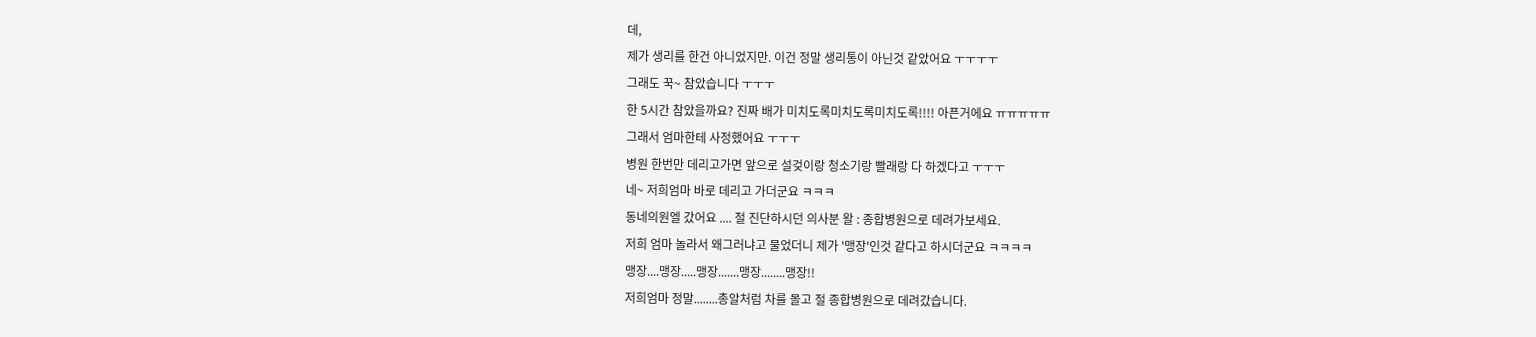데,
제가 생리를 한건 아니었지만. 이건 정말 생리통이 아닌것 같았어요 ㅜㅜㅜㅜ
그래도 꾹~ 참았습니다 ㅜㅜㅜ
한 5시간 참았을까요? 진짜 배가 미치도록미치도록미치도록!!!! 아픈거에요 ㅠㅠㅠㅠㅠ
그래서 엄마한테 사정했어요 ㅜㅜㅜ
병원 한번만 데리고가면 앞으로 설겆이랑 청소기랑 빨래랑 다 하겠다고 ㅜㅜㅜ
네~ 저희엄마 바로 데리고 가더군요 ㅋㅋㅋ
동네의원엘 갔어요 .... 절 진단하시던 의사분 왈 : 종합병원으로 데려가보세요.
저희 엄마 놀라서 왜그러냐고 물었더니 제가 '맹장'인것 같다고 하시더군요 ㅋㅋㅋㅋ
맹장....맹장.....맹장.......맹장........맹장!!
저희엄마 정말........총알처럼 차를 몰고 절 종합병원으로 데려갔습니다.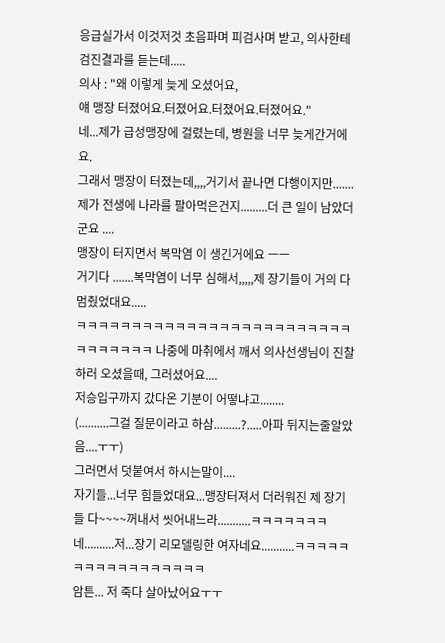응급실가서 이것저것 초음파며 피검사며 받고, 의사한테 검진결과를 듣는데.....
의사 : "왜 이렇게 늦게 오셨어요,
얘 맹장 터졌어요.터졌어요.터졌어요.터졌어요."
네...제가 급성맹장에 걸렸는데, 병원을 너무 늦게간거에요.
그래서 맹장이 터졌는데,,,,거기서 끝나면 다행이지만.......
제가 전생에 나라를 팔아먹은건지.........더 큰 일이 남았더군요 ....
맹장이 터지면서 복막염 이 생긴거에요 ㅡㅡ
거기다 .......복막염이 너무 심해서,,,,,제 장기들이 거의 다 멈췄었대요.....
ㅋㅋㅋㅋㅋㅋㅋㅋㅋㅋㅋㅋㅋㅋㅋㅋㅋㅋㅋㅋㅋㅋㅋㅋㅋㅋㅋㅋㅋㅋㅋㅋ 나중에 마취에서 깨서 의사선생님이 진찰하러 오셨을때, 그러셨어요....
저승입구까지 갔다온 기분이 어떻냐고........
(..........그걸 질문이라고 하삼.........?.....아파 뒤지는줄알았음....ㅜㅜ)
그러면서 덧붙여서 하시는말이....
자기들...너무 힘들었대요...맹장터져서 더러워진 제 장기들 다~~~~꺼내서 씻어내느라...........ㅋㅋㅋㅋㅋㅋㅋ
네..........저...장기 리모델링한 여자네요...........ㅋㅋㅋㅋㅋㅋㅋㅋㅋㅋㅋㅋㅋㅋㅋㅋㅋ
암튼... 저 죽다 살아났어요ㅜㅜ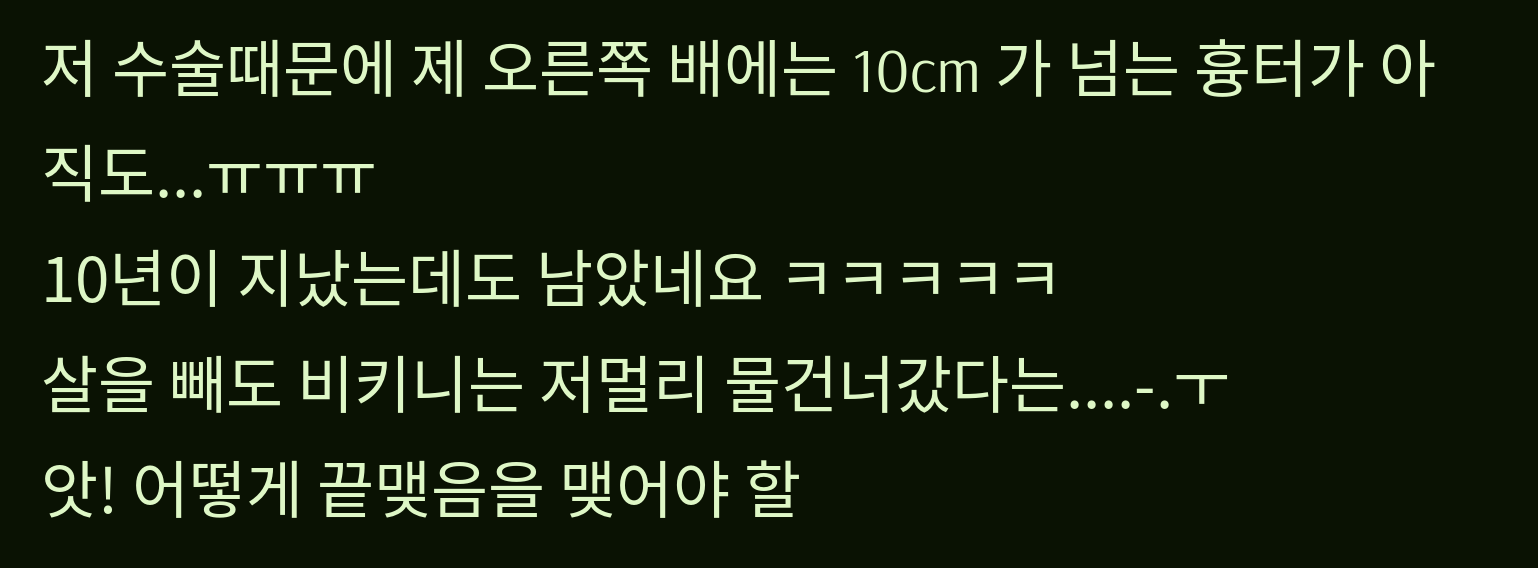저 수술때문에 제 오른쪽 배에는 10cm 가 넘는 흉터가 아직도...ㅠㅠㅠ
10년이 지났는데도 남았네요 ㅋㅋㅋㅋㅋ
살을 빼도 비키니는 저멀리 물건너갔다는....-.ㅜ
앗! 어떻게 끝맺음을 맺어야 할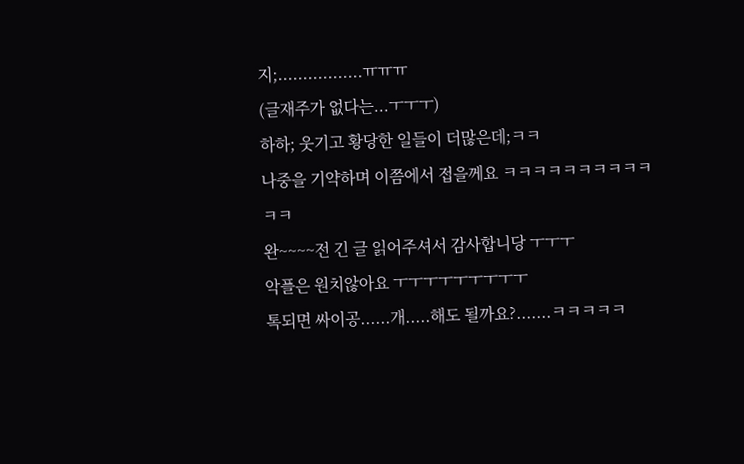지;.................ㅠㅠㅠ
(글재주가 없다는...ㅜㅜㅜ)
하하; 웃기고 황당한 일들이 더많은데;ㅋㅋ
나중을 기약하며 이쯤에서 접을께요 ㅋㅋㅋㅋㅋㅋㅋㅋㅋㅋㅋㅋ
완~~~~전 긴 글 읽어주셔서 감사합니당 ㅜㅜㅜ
악플은 원치않아요 ㅜㅜㅜㅜㅜㅜㅜㅜㅜ
톡되면 싸이공......개.....해도 될까요?.......ㅋㅋㅋㅋㅋ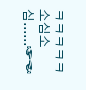ㅋㅋㅋㅋㅋ
소심소심......☞☜